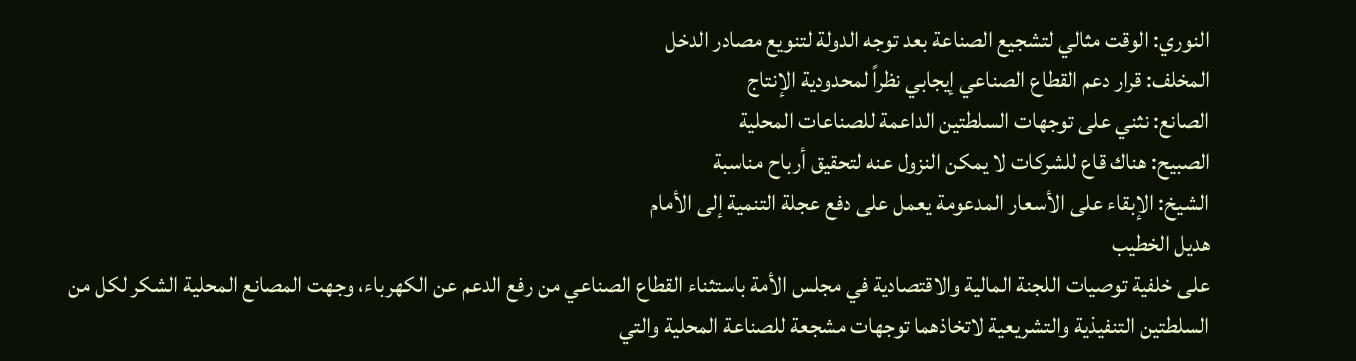النوري: الوقت مثالي لتشجيع الصناعة بعد توجه الدولة لتنويع مصادر الدخل
المخلف: قرار دعم القطاع الصناعي إيجابي نظراً لمحدودية الإنتاج
الصانع: نثني على توجهات السلطتين الداعمة للصناعات المحلية
الصبيح: هناك قاع للشركات لا يمكن النزول عنه لتحقيق أرباح مناسبة
الشيخ: الإبقاء على الأسعار المدعومة يعمل على دفع عجلة التنمية إلى الأمام
هديل الخطيب
على خلفية توصيات اللجنة المالية والاقتصادية في مجلس الأمة باستثناء القطاع الصناعي من رفع الدعم عن الكهرباء، وجهت المصانع المحلية الشكر لكل من السلطتين التنفيذية والتشريعية لاتخاذهما توجهات مشجعة للصناعة المحلية والتي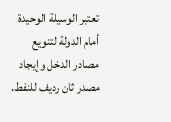تعتبر الوسيلة الوحيدة أمام الدولة لتنويع مصادر الدخل وإيجاد مصدر ثان رديف للنفط.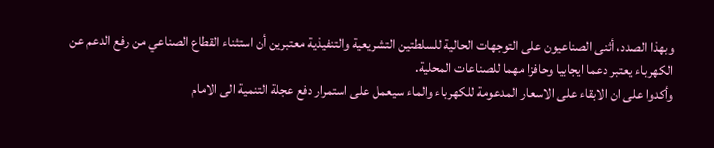وبهذا الصدد، أثنى الصناعيون على التوجهات الحالية للسلطتين التشريعية والتنفيذية معتبرين أن استثناء القطاع الصناعي من رفع الدعم عن الكهرباء يعتبر دعما ايجابيا وحافزا مهما للصناعات المحلية.
وأكدوا على ان الابقاء على الاسعار المدعومة للكهرباء والماء سيعمل على استمرار دفع عجلة التنمية الى الامام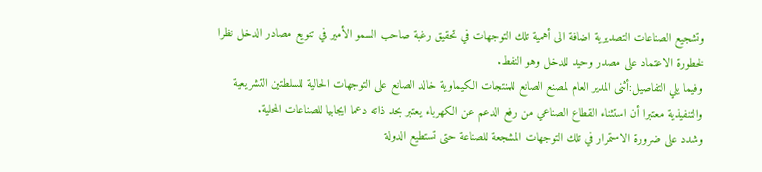وتشجيع الصناعات التصديرية اضافة الى أهمية تلك التوجهات في تحقيق رغبة صاحب السمو الأمير في تنويع مصادر الدخل نظرا لخطورة الاعتماد على مصدر وحيد للدخل وهو النفط.
وفيما يلي التفاصيل:أثنى المدير العام لمصنع الصانع للمنتجات الكيماوية خالد الصانع على التوجهات الحالية للسلطتين التشريعية والتنفيذية معتبرا أن استثناء القطاع الصناعي من رفع الدعم عن الكهرباء يعتبر بحد ذاته دعما ايجابيا للصناعات المحلية.
وشدد على ضرورة الاستمرار في تلك التوجهات المشجعة للصناعة حتى تستطيع الدولة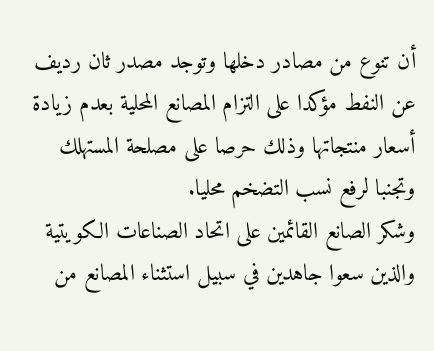أن تنوع من مصادر دخلها وتوجد مصدر ثان رديف عن النفط مؤكدا على التزام المصانع المحلية بعدم زيادة أسعار منتجاتها وذلك حرصا على مصلحة المستهلك وتجنبا لرفع نسب التضخم محليا.
وشكر الصانع القائمين على اتحاد الصناعات الكويتية والذين سعوا جاهدين في سبيل استثناء المصانع من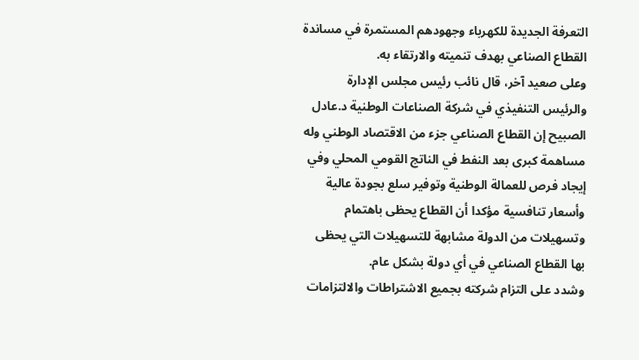التعرفة الجديدة للكهرباء وجهودهم المستمرة في مساندة القطاع الصناعي بهدف تنميته والارتقاء به.
وعلى صعيد آخر، قال نائب رئيس مجلس الإدارة والرئيس التنفيذي في شركة الصناعات الوطنية د.عادل الصبيح إن القطاع الصناعي جزء من الاقتصاد الوطني وله مساهمة كبرى بعد النفط في الناتج القومي المحلي وفي إيجاد فرص للعمالة الوطنية وتوفير سلع بجودة عالية وأسعار تنافسية مؤكدا أن القطاع يحظى باهتمام وتسهيلات من الدولة مشابهة للتسهيلات التي يحظى بها القطاع الصناعي في أي دولة بشكل عام.
وشدد على التزام شركته بجميع الاشتراطات والالتزامات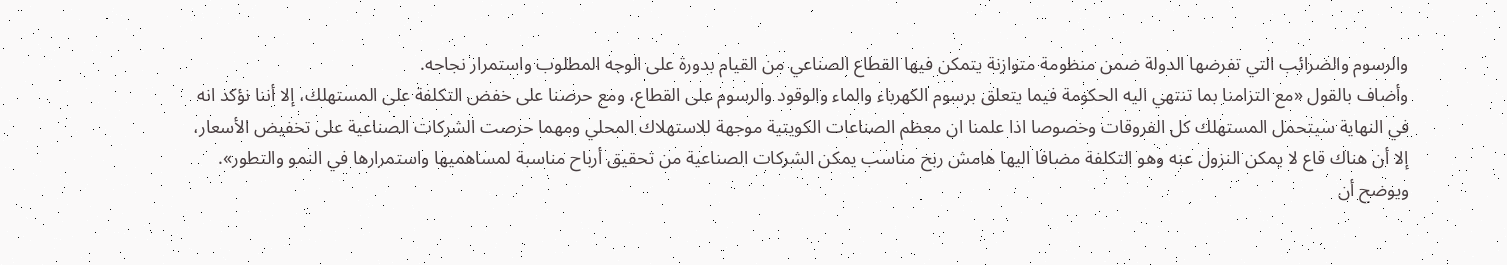والرسوم والضرائب التي تفرضها الدولة ضمن منظومة متوازنة يتمكن فيها القطاع الصناعي من القيام بدورة على الوجه المطلوب واستمرار نجاحه.
وأضاف بالقول «مع التزامنا بما تنتهي اليه الحكومة فيما يتعلق برسوم الكهرباء والماء والوقود والرسوم على القطاع، ومع حرصنا على خفض التكلفة على المستهلك، إلا أننا نؤكد انه في النهاية سيتحمل المستهلك كل الفروقات وخصوصا اذا علمنا ان معظم الصناعات الكويتية موجهة للاستهلاك المحلي ومهما حرصت الشركات الصناعية على تخفيض الأسعار، إلا أن هناك قاع لا يمكن النزول عنه وهو التكلفة مضافا اليها هامش ربح مناسب يمكن الشركات الصناعية من تحقيق أرباح مناسبة لمساهميها واستمرارها في النمو والتطور».
ويوضح أن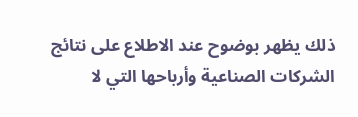ذلك يظهر بوضوح عند الاطلاع على نتائج الشركات الصناعية وأرباحها التي لا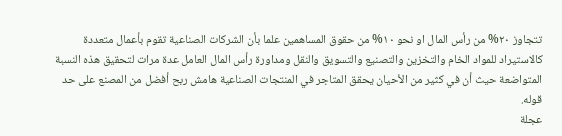تتجاوز ٢٠% من رأس المال او نحو ١٠% من حقوق المساهمين علما بأن الشركات الصناعية تقوم بأعمال متعددة كالاستيراد للمواد الخام والتخزين والتصنيع والتسويق والنقل ومداورة رأس المال العامل عدة مرات لتحقيق هذه النسبة المتواضعة حيث أن في كثير من الأحيان يحقق المتاجر في المنتجات الصناعية هامش ربح أفضل من المصنع على حد قوله.
عجلة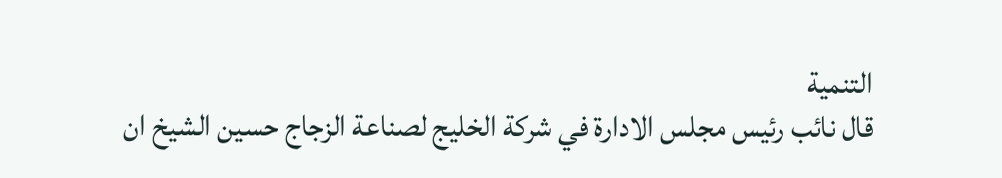التنمية
قال نائب رئيس مجلس الادارة في شركة الخليج لصناعة الزجاج حسين الشيخ ان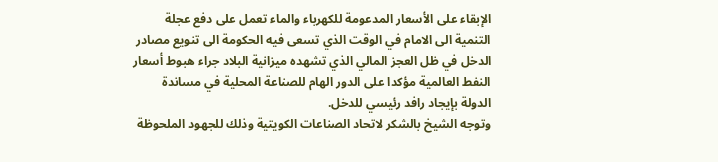الإبقاء على الأسعار المدعومة للكهرباء والماء تعمل على دفع عجلة التنمية الى الامام في الوقت الذي تسعى فيه الحكومة الى تنويع مصادر الدخل في ظل العجز المالي الذي تشهده ميزانية البلاد جراء هبوط أسعار النفط العالمية مؤكدا على الدور الهام للصناعة المحلية في مساندة الدولة بإيجاد رافد رئيسي للدخل.
وتوجه الشيخ بالشكر لاتحاد الصناعات الكويتية وذلك للجهود الملحوظة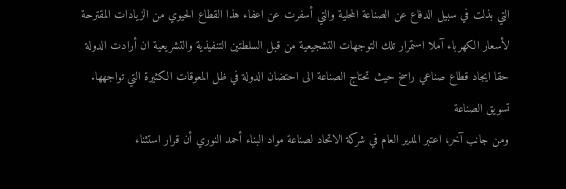التي بذلت في سبيل الدفاع عن الصناعة المحلية والتي أسفرت عن اعفاء هذا القطاع الحيوي من الزيادات المقترحة لأسعار الكهرباء آملا استمرار تلك التوجهات التشجيعية من قبل السلطتين التنفيذية والتشريعية ان أرادت الدولة حقا ايجاد قطاع صناعي راسخ حيث تحتاج الصناعة الى احتضان الدولة في ظل المعوقات الكثيرة التي تواجهها.
تسويق الصناعة
ومن جانب آخر، اعتبر المدير العام في شركة الاتحاد لصناعة مواد البناء أحمد النوري أن قرار استثناء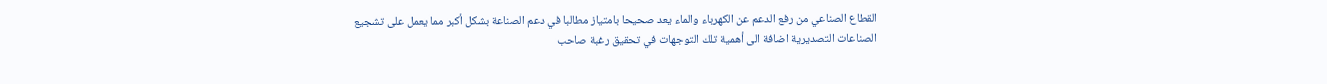القطاع الصناعي من رفع الدعم عن الكهرباء والماء يعد صحيحا بامتياز مطالبا في دعم الصناعة بشكل أكبر مما يعمل على تشجيع الصناعات التصديرية اضافة الى أهمية تلك التوجهات في تحقيق رغبة صاحب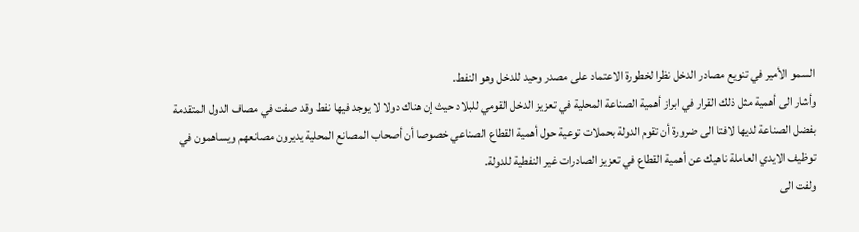السمو الأمير في تنويع مصادر الدخل نظرا لخطورة الاعتماد على مصدر وحيد للدخل وهو النفط.
وأشار الى أهمية مثل ذلك القرار في ابراز أهمية الصناعة المحلية في تعزيز الدخل القومي للبلاد حيث إن هناك دولا لا يوجد فيها نفط وقد صفت في مصاف الدول المتقدمة بفضل الصناعة لديها لافتا الى ضرورة أن تقوم الدولة بحملات توعية حول أهمية القطاع الصناعي خصوصا أن أصحاب المصانع المحلية يديرون مصانعهم ويساهمون في توظيف الايدي العاملة ناهيك عن أهمية القطاع في تعزيز الصادرات غير النفطية للدولة.
ولفت الى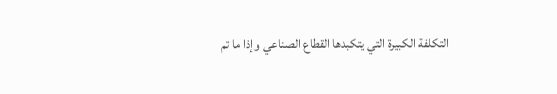التكلفة الكبيرة التي يتكبدها القطاع الصناعي وإذا ما تم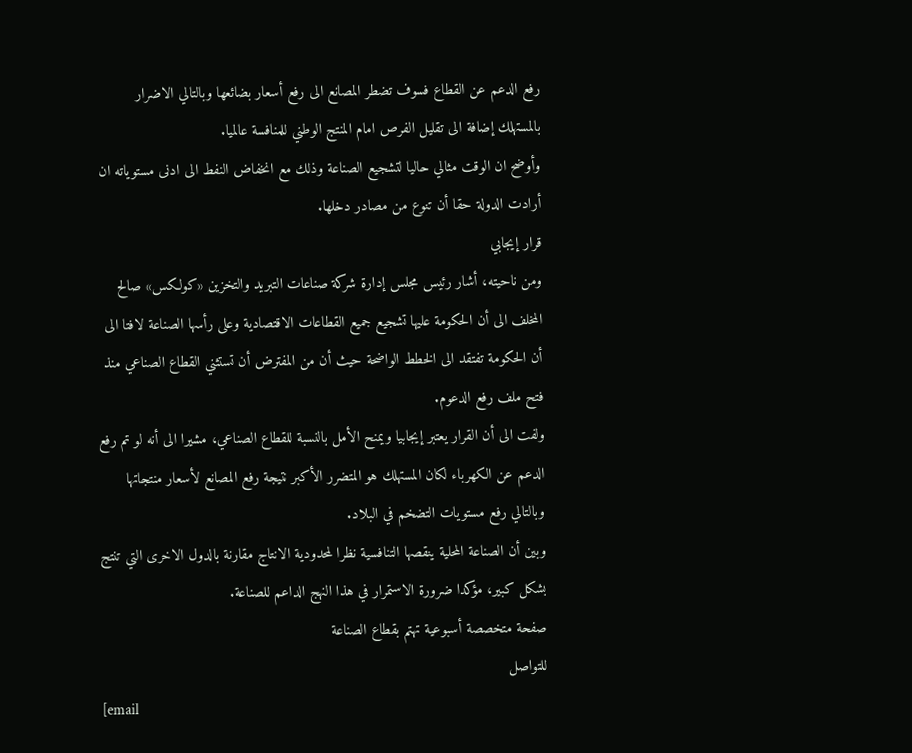رفع الدعم عن القطاع فسوف تضطر المصانع الى رفع أسعار بضائعها وبالتالي الاضرار بالمستهلك إضافة الى تقليل الفرص امام المنتج الوطني للمنافسة عالميا.
وأوضح ان الوقت مثالي حاليا لتشجيع الصناعة وذلك مع انخفاض النفط الى ادنى مستوياته ان أرادت الدولة حقا أن تنوع من مصادر دخلها.
قرار إيجابي
ومن ناحيته، أشار رئيس مجلس إدارة شركة صناعات التبريد والتخزين «كولكس» صالح المخلف الى أن الحكومة عليها تشجيع جميع القطاعات الاقتصادية وعلى رأسها الصناعة لافتا الى أن الحكومة تفتقد الى الخطط الواضحة حيث أن من المفترض أن تستثني القطاع الصناعي منذ فتح ملف رفع الدعوم.
ولفت الى أن القرار يعتبر إيجابيا ويمنح الأمل بالنسبة للقطاع الصناعي، مشيرا الى أنه لو تم رفع الدعم عن الكهرباء لكان المستهلك هو المتضرر الأكبر نتيجة رفع المصانع لأسعار منتجاتها وبالتالي رفع مستويات التضخم في البلاد.
وبين أن الصناعة المحلية ينقصها التنافسية نظرا لمحدودية الانتاج مقارنة بالدول الاخرى التي تنتج بشكل كبير، مؤكدا ضرورة الاستمرار في هذا النهج الداعم للصناعة.
صفحة متخصصة أسبوعية تهتم بقطاع الصناعة
للتواصل
[email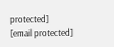protected]
[email protected]